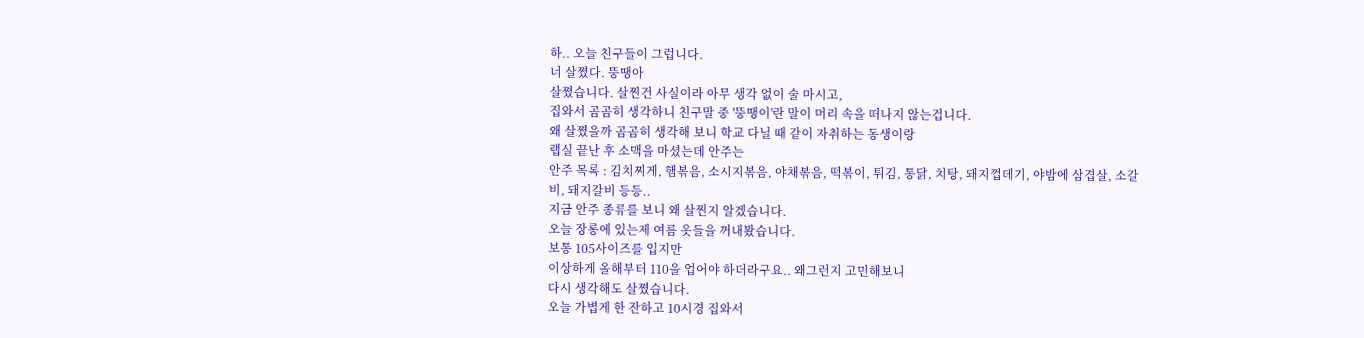하.. 오늘 친구들이 그럽니다.
너 살쪘다. 뚱땡아
살쪘습니다. 살찐건 사실이라 아무 생각 없이 술 마시고,
집와서 곰곰히 생각하니 친구말 중 '뚱땡이'란 말이 머리 속을 떠나지 않는겁니다.
왜 살쪘을까 곰곰히 생각해 보니 학교 다닐 때 같이 자취하는 동생이랑
랩실 끝난 후 소맥을 마셨는데 안주는
안주 목록 : 김치찌게, 햄볶음, 소시지볶음, 야채볶음, 떡볶이, 튀김, 통닭, 치탕, 돼지껍데기, 야밤에 삼겹살, 소갈비, 돼지갈비 등등..
지금 안주 종류를 보니 왜 살찐지 알겠습니다.
오늘 장롱에 있는제 여름 옷들을 꺼내봤습니다.
보통 105사이즈를 입지만
이상하게 올해부터 110을 업어야 하더라구요.. 왜그런지 고민해보니
다시 생각해도 살쪘습니다.
오늘 가볍게 한 잔하고 10시경 집와서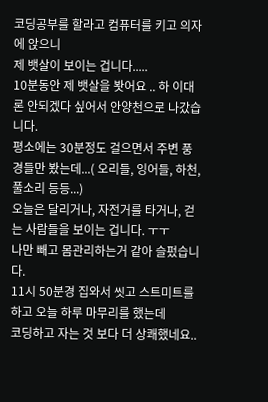코딩공부를 할라고 컴퓨터를 키고 의자에 앉으니
제 뱃살이 보이는 겁니다.....
10분동안 제 뱃살을 봣어요 .. 하 이대론 안되겠다 싶어서 안양천으로 나갔습니다.
평소에는 30분정도 걸으면서 주변 풍경들만 봤는데...( 오리들, 잉어들, 하천, 풀소리 등등...)
오늘은 달리거나, 자전거를 타거나, 걷는 사람들을 보이는 겁니다. ㅜㅜ
나만 빼고 몸관리하는거 같아 슬펐습니다.
11시 50분경 집와서 씻고 스트미트를 하고 오늘 하루 마무리를 했는데
코딩하고 자는 것 보다 더 상쾌했네요..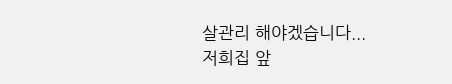살관리 해야겠습니다...
저희집 앞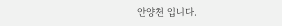안양천 입니다.